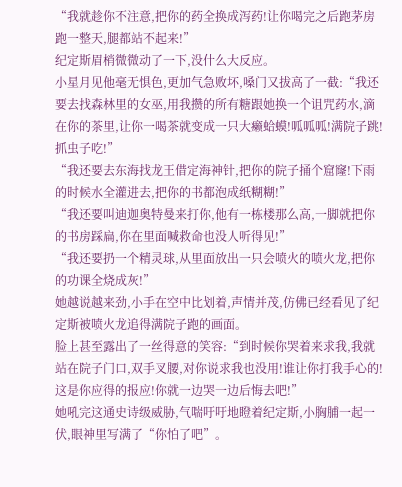“我就趁你不注意,把你的药全换成泻药!让你喝完之后跑茅房跑一整天,腿都站不起来!”
纪定斯眉梢微微动了一下,没什么大反应。
小星月见他毫无惧色,更加气急败坏,嗓门又拔高了一截:“我还要去找森林里的女巫,用我攒的所有糖跟她换一个诅咒药水,滴在你的茶里,让你一喝茶就变成一只大癞蛤蟆!呱呱呱!满院子跳!抓虫子吃!”
“我还要去东海找龙王借定海神针,把你的院子捅个窟窿!下雨的时候水全灌进去,把你的书都泡成纸糊糊!”
“我还要叫迪迦奥特曼来打你,他有一栋楼那么高,一脚就把你的书房踩扁,你在里面喊救命也没人听得见!”
“我还要扔一个精灵球,从里面放出一只会喷火的喷火龙,把你的功课全烧成灰!”
她越说越来劲,小手在空中比划着,声情并茂,仿佛已经看见了纪定斯被喷火龙追得满院子跑的画面。
脸上甚至露出了一丝得意的笑容:“到时候你哭着来求我,我就站在院子门口,双手叉腰,对你说求我也没用!谁让你打我手心的!这是你应得的报应!你就一边哭一边后悔去吧!”
她吼完这通史诗级威胁,气喘吁吁地瞪着纪定斯,小胸脯一起一伏,眼神里写满了“你怕了吧”。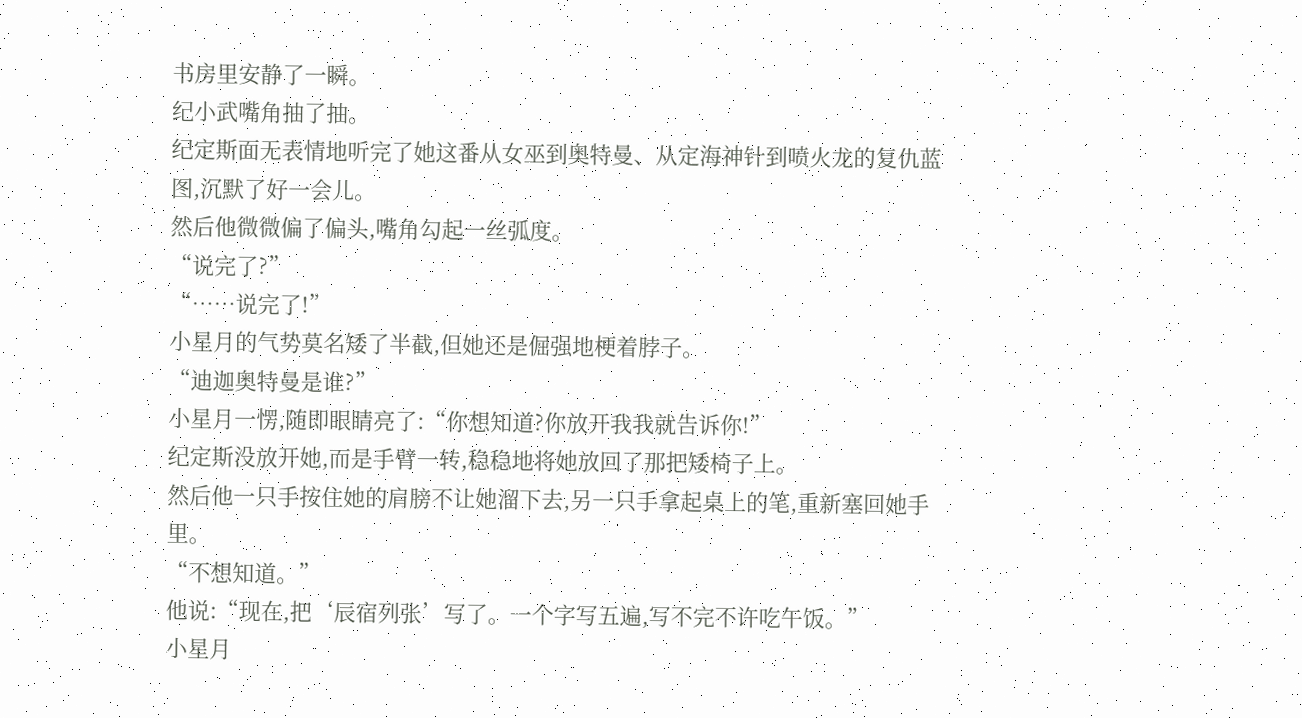书房里安静了一瞬。
纪小武嘴角抽了抽。
纪定斯面无表情地听完了她这番从女巫到奥特曼、从定海神针到喷火龙的复仇蓝图,沉默了好一会儿。
然后他微微偏了偏头,嘴角勾起一丝弧度。
“说完了?”
“……说完了!”
小星月的气势莫名矮了半截,但她还是倔强地梗着脖子。
“迪迦奥特曼是谁?”
小星月一愣,随即眼睛亮了:“你想知道?你放开我我就告诉你!”
纪定斯没放开她,而是手臂一转,稳稳地将她放回了那把矮椅子上。
然后他一只手按住她的肩膀不让她溜下去,另一只手拿起桌上的笔,重新塞回她手里。
“不想知道。”
他说:“现在,把‘辰宿列张’写了。一个字写五遍,写不完不许吃午饭。”
小星月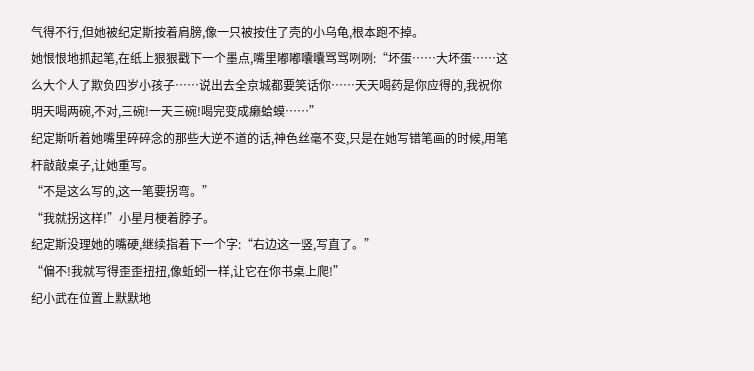气得不行,但她被纪定斯按着肩膀,像一只被按住了壳的小乌龟,根本跑不掉。
她恨恨地抓起笔,在纸上狠狠戳下一个墨点,嘴里嘟嘟囔囔骂骂咧咧:“坏蛋……大坏蛋……这么大个人了欺负四岁小孩子……说出去全京城都要笑话你……天天喝药是你应得的,我祝你明天喝两碗,不对,三碗!一天三碗!喝完变成癞蛤蟆……”
纪定斯听着她嘴里碎碎念的那些大逆不道的话,神色丝毫不变,只是在她写错笔画的时候,用笔杆敲敲桌子,让她重写。
“不是这么写的,这一笔要拐弯。”
“我就拐这样!”小星月梗着脖子。
纪定斯没理她的嘴硬,继续指着下一个字:“右边这一竖,写直了。”
“偏不!我就写得歪歪扭扭,像蚯蚓一样,让它在你书桌上爬!”
纪小武在位置上默默地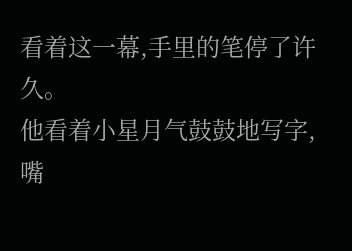看着这一幕,手里的笔停了许久。
他看着小星月气鼓鼓地写字,嘴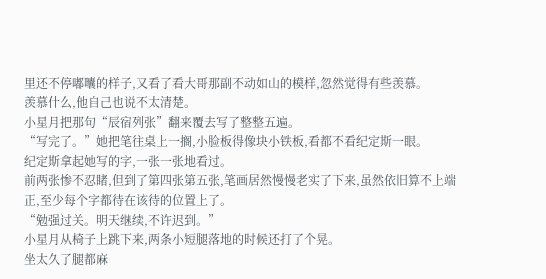里还不停嘟囔的样子,又看了看大哥那副不动如山的模样,忽然觉得有些羡慕。
羡慕什么,他自己也说不太清楚。
小星月把那句“辰宿列张”翻来覆去写了整整五遍。
“写完了。”她把笔往桌上一搁,小脸板得像块小铁板,看都不看纪定斯一眼。
纪定斯拿起她写的字,一张一张地看过。
前两张惨不忍睹,但到了第四张第五张,笔画居然慢慢老实了下来,虽然依旧算不上端正,至少每个字都待在该待的位置上了。
“勉强过关。明天继续,不许迟到。”
小星月从椅子上跳下来,两条小短腿落地的时候还打了个晃。
坐太久了腿都麻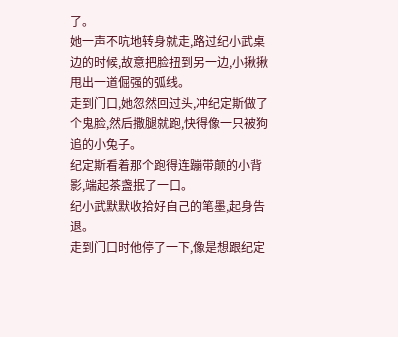了。
她一声不吭地转身就走,路过纪小武桌边的时候,故意把脸扭到另一边,小揪揪甩出一道倔强的弧线。
走到门口,她忽然回过头,冲纪定斯做了个鬼脸,然后撒腿就跑,快得像一只被狗追的小兔子。
纪定斯看着那个跑得连蹦带颠的小背影,端起茶盏抿了一口。
纪小武默默收拾好自己的笔墨,起身告退。
走到门口时他停了一下,像是想跟纪定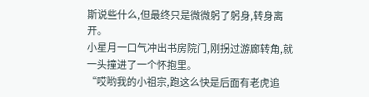斯说些什么,但最终只是微微躬了躬身,转身离开。
小星月一口气冲出书房院门,刚拐过游廊转角,就一头撞进了一个怀抱里。
“哎哟我的小祖宗,跑这么快是后面有老虎追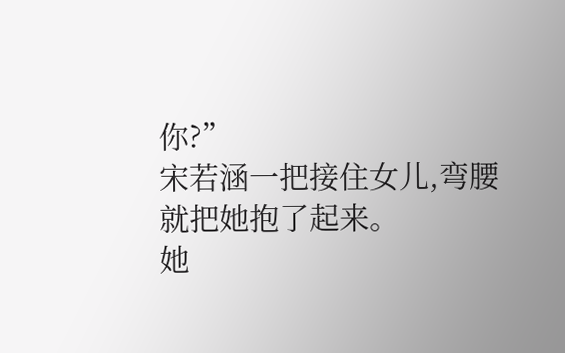你?”
宋若涵一把接住女儿,弯腰就把她抱了起来。
她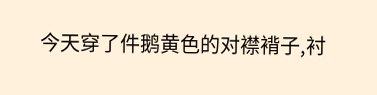今天穿了件鹅黄色的对襟褙子,衬